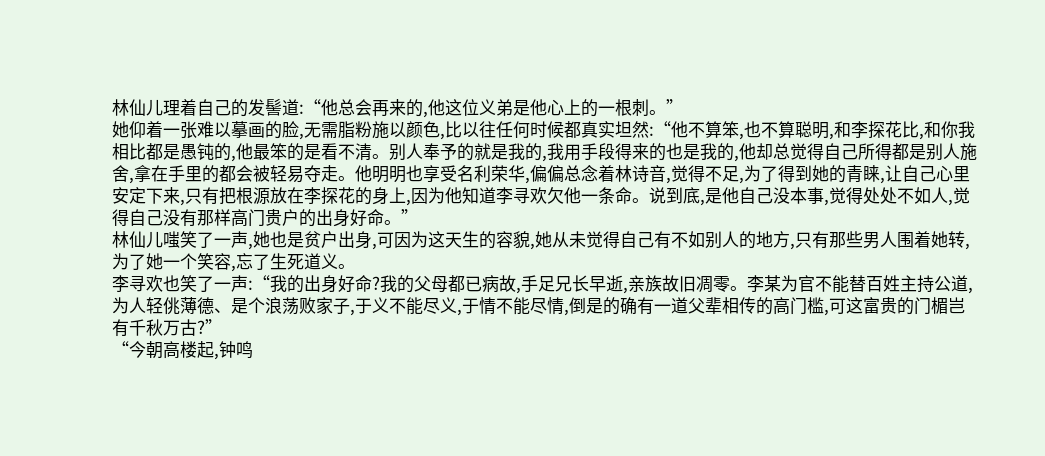林仙儿理着自己的发髻道:“他总会再来的,他这位义弟是他心上的一根刺。”
她仰着一张难以摹画的脸,无需脂粉施以颜色,比以往任何时候都真实坦然:“他不算笨,也不算聪明,和李探花比,和你我相比都是愚钝的,他最笨的是看不清。别人奉予的就是我的,我用手段得来的也是我的,他却总觉得自己所得都是别人施舍,拿在手里的都会被轻易夺走。他明明也享受名利荣华,偏偏总念着林诗音,觉得不足,为了得到她的青睐,让自己心里安定下来,只有把根源放在李探花的身上,因为他知道李寻欢欠他一条命。说到底,是他自己没本事,觉得处处不如人,觉得自己没有那样高门贵户的出身好命。”
林仙儿嗤笑了一声,她也是贫户出身,可因为这天生的容貌,她从未觉得自己有不如别人的地方,只有那些男人围着她转,为了她一个笑容,忘了生死道义。
李寻欢也笑了一声:“我的出身好命?我的父母都已病故,手足兄长早逝,亲族故旧凋零。李某为官不能替百姓主持公道,为人轻佻薄德、是个浪荡败家子,于义不能尽义,于情不能尽情,倒是的确有一道父辈相传的高门槛,可这富贵的门楣岂有千秋万古?”
“今朝高楼起,钟鸣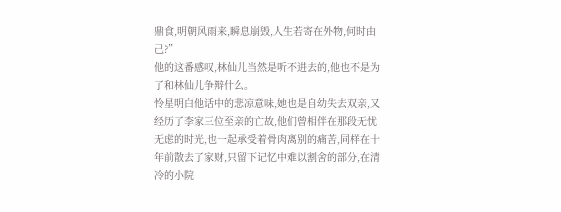鼎食,明朝风雨来,瞬息崩毁,人生若寄在外物,何时由己?”
他的这番感叹,林仙儿当然是听不进去的,他也不是为了和林仙儿争辩什么。
怜星明白他话中的悲凉意味,她也是自幼失去双亲,又经历了李家三位至亲的亡故,他们曾相伴在那段无忧无虑的时光,也一起承受着骨肉离别的痛苦,同样在十年前散去了家财,只留下记忆中难以割舍的部分,在清冷的小院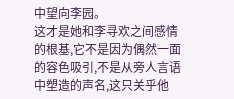中望向李园。
这才是她和李寻欢之间感情的根基,它不是因为偶然一面的容色吸引,不是从旁人言语中塑造的声名,这只关乎他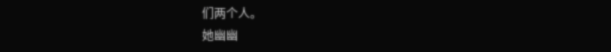们两个人。
她幽幽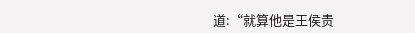道:“就算他是王侯贵